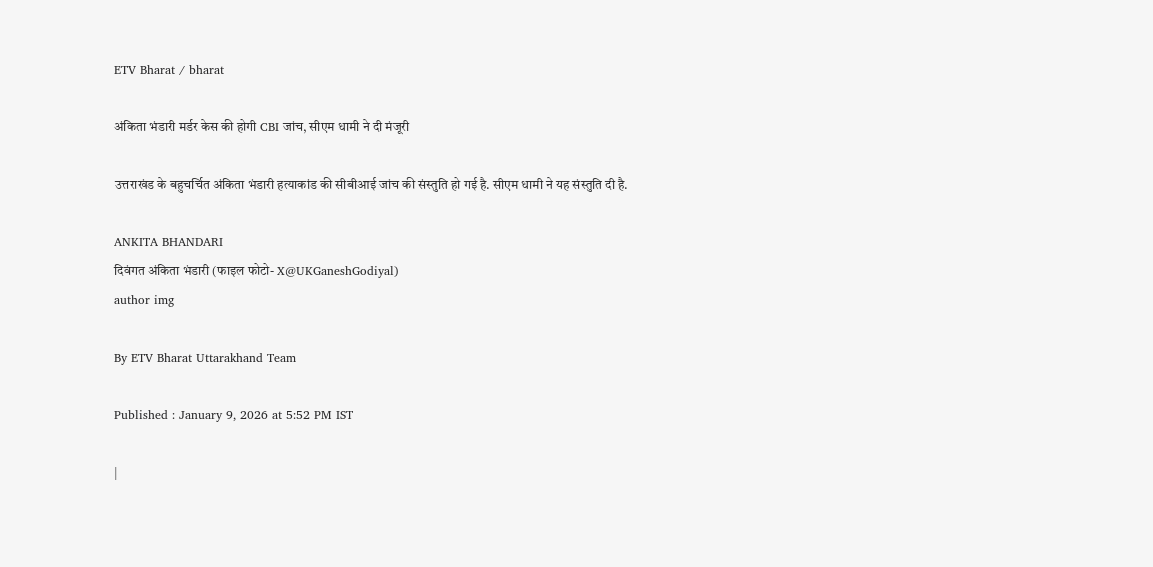ETV Bharat / bharat

अंकिता भंडारी मर्डर केस की होगी CBI जांच, सीएम धामी ने दी मंजूरी

उत्तराखंड के बहुचर्चित अंकिता भंडारी हत्याकांड की सीबीआई जांच की संस्तुति हो गई है. सीएम धामी ने यह संस्तुति दी है.

ANKITA BHANDARI
दिवंगत अंकिता भंडारी (फाइल फोटो- X@UKGaneshGodiyal)
author img

By ETV Bharat Uttarakhand Team

Published : January 9, 2026 at 5:52 PM IST

|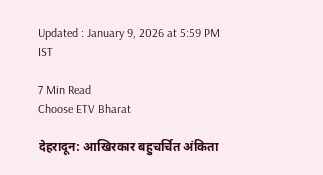Updated : January 9, 2026 at 5:59 PM IST

7 Min Read
Choose ETV Bharat

देहरादून: आखिरकार बहुचर्चित अंकिता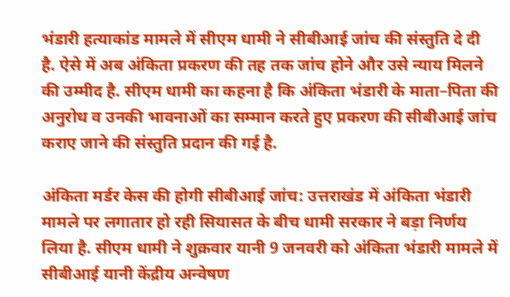भंडारी हत्याकांड मामले में सीएम धामी ने सीबीआई जांच की संस्तुति दे दी है. ऐसे में अब अंकिता प्रकरण की तह तक जांच होने और उसे न्याय मिलने की उम्मीद है. सीएम धामी का कहना है कि अंकिता भंडारी के माता–पिता की अनुरोध व उनकी भावनाओं का सम्मान करते हुए प्रकरण की सीबीआई जांच कराए जाने की संस्तुति प्रदान की गई है.

अंकिता मर्डर केस की होगी सीबीआई जांच: उत्तराखंड में अंकिता भंडारी मामले पर लगातार हो रही सियासत के बीच धामी सरकार ने बड़ा निर्णय लिया है. सीएम धामी ने शुक्रवार यानी 9 जनवरी को अंकिता भंडारी मामले में सीबीआई यानी केंद्रीय अन्वेषण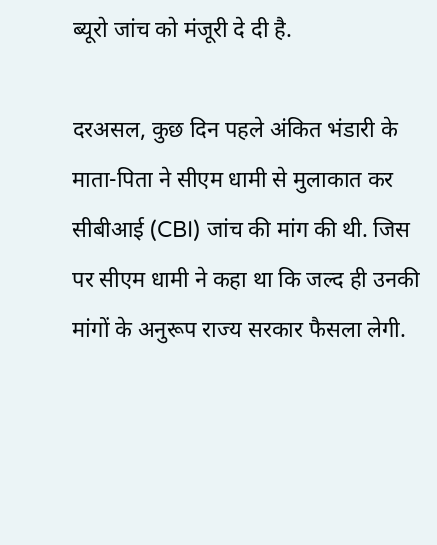ब्यूरो जांच को मंजूरी दे दी है.

दरअसल, कुछ दिन पहले अंकित भंडारी के माता-पिता ने सीएम धामी से मुलाकात कर सीबीआई (CBI) जांच की मांग की थी. जिस पर सीएम धामी ने कहा था कि जल्द ही उनकी मांगों के अनुरूप राज्य सरकार फैसला लेगी.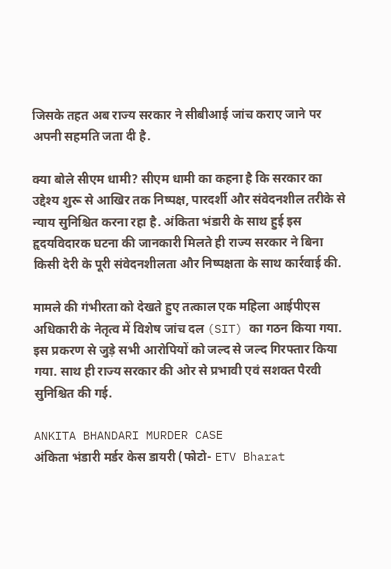जिसके तहत अब राज्य सरकार ने सीबीआई जांच कराए जाने पर अपनी सहमति जता दी है.

क्या बोले सीएम धामी? सीएम धामी का कहना है कि सरकार का उद्देश्य शुरू से आखिर तक निष्पक्ष, पारदर्शी और संवेदनशील तरीके से न्याय सुनिश्चित करना रहा है. अंकिता भंडारी के साथ हुई इस हृदयविदारक घटना की जानकारी मिलते ही राज्य सरकार ने बिना किसी देरी के पूरी संवेदनशीलता और निष्पक्षता के साथ कार्रवाई की.

मामले की गंभीरता को देखते हुए तत्काल एक महिला आईपीएस अधिकारी के नेतृत्व में विशेष जांच दल (SIT) का गठन किया गया. इस प्रकरण से जुड़े सभी आरोपियों को जल्द से जल्द गिरफ्तार किया गया. साथ ही राज्य सरकार की ओर से प्रभावी एवं सशक्त पैरवी सुनिश्चित की गई.

ANKITA BHANDARI MURDER CASE
अंकिता भंडारी मर्डर केस डायरी (फोटो- ETV Bharat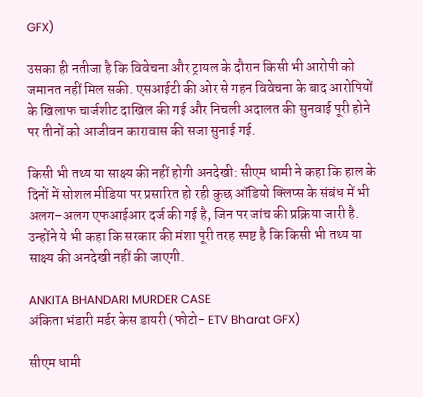GFX)

उसका ही नतीजा है कि विवेचना और ट्रायल के दौरान किसी भी आरोपी को जमानत नहीं मिल सकी. एसआईटी की ओर से गहन विवेचना के बाद आरोपियों के खिलाफ चार्जशीट दाखिल की गई और निचली अदालत की सुनवाई पूरी होने पर तीनों को आजीवन कारावास की सजा सुनाई गई.

किसी भी तथ्य या साक्ष्य की नहीं होगी अनदेखी: सीएम धामी ने कहा कि हाल के दिनों में सोशल मीडिया पर प्रसारित हो रही कुछ ऑडियो क्लिप्स के संबंध में भी अलग–अलग एफआईआर दर्ज की गई है, जिन पर जांच की प्रक्रिया जारी है. उन्होंने ये भी कहा कि सरकार की मंशा पूरी तरह स्पष्ट है कि किसी भी तथ्य या साक्ष्य की अनदेखी नहीं की जाएगी.

ANKITA BHANDARI MURDER CASE
अंकिता भंडारी मर्डर केस डायरी (फोटो- ETV Bharat GFX)

सीएम धामी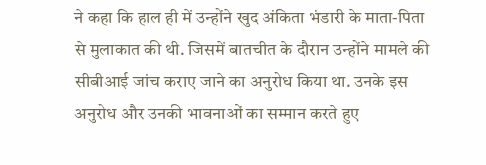ने कहा कि हाल ही में उन्होंने खुद अंकिता भंडारी के माता-पिता से मुलाकात की थी. जिसमें बातचीत के दौरान उन्होंने मामले की सीबीआई जांच कराए जाने का अनुरोध किया था. उनके इस अनुरोध और उनकी भावनाओं का सम्मान करते हुए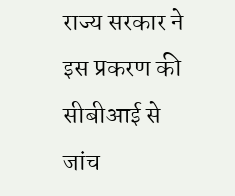राज्य सरकार ने इस प्रकरण की सीबीआई से जांच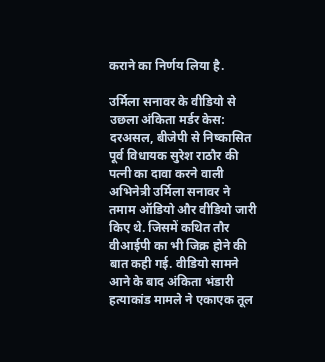कराने का निर्णय लिया है.

उर्मिला सनावर के वीडियो से उछला अंकिता मर्डर केस: दरअसल, बीजेपी से निष्कासित पूर्व विधायक सुरेश राठौर की पत्नी का दावा करने वाली अभिनेत्री उर्मिला सनावर ने तमाम ऑडियो और वीडियो जारी किए थे. जिसमें कथित तौर वीआईपी का भी जिक्र होने की बात कही गई. वीडियो सामने आने के बाद अंकिता भंडारी हत्याकांड मामले ने एकाएक तूल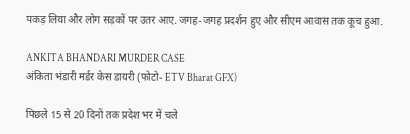पकड़ लिया और लोग सड़कों पर उतर आए. जगह-जगह प्रदर्शन हुए और सीएम आवास तक कूच हुआ.

ANKITA BHANDARI MURDER CASE
अंकिता भंडारी मर्डर केस डायरी (फोटो- ETV Bharat GFX)

पिछले 15 से 20 दिनों तक प्रदेश भर में चले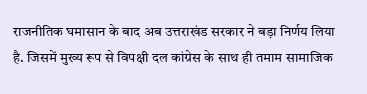राजनीतिक घमासान के बाद अब उत्तराखंड सरकार ने बड़ा निर्णय लिया है. जिसमें मुख्य रूप से विपक्षी दल कांग्रेस के साथ ही तमाम सामाजिक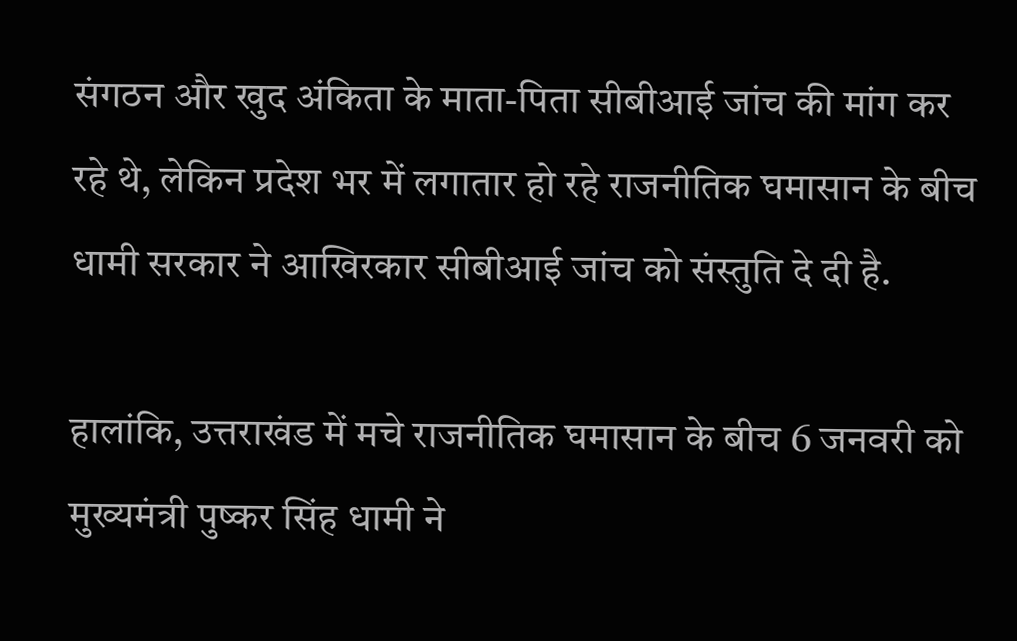संगठन और खुद अंकिता के माता-पिता सीबीआई जांच की मांग कर रहे थे, लेकिन प्रदेश भर में लगातार हो रहे राजनीतिक घमासान के बीच धामी सरकार ने आखिरकार सीबीआई जांच को संस्तुति दे दी है.

हालांकि, उत्तराखंड में मचे राजनीतिक घमासान के बीच 6 जनवरी को मुख्यमंत्री पुष्कर सिंह धामी ने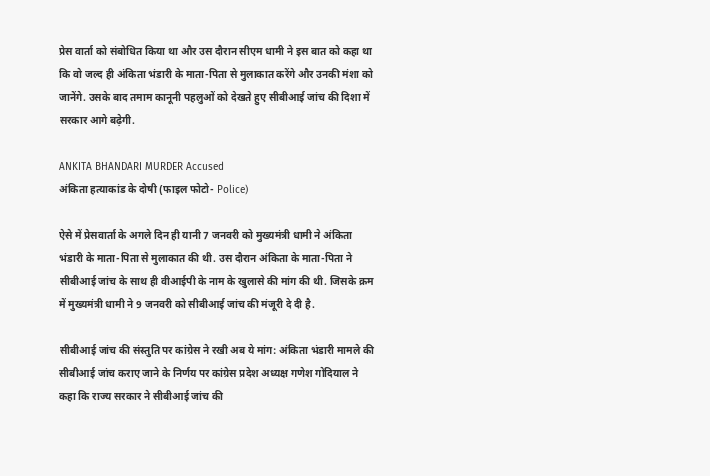प्रेस वार्ता को संबोधित किया था और उस दौरान सीएम धामी ने इस बात को कहा था कि वो जल्द ही अंकिता भंडारी के माता-पिता से मुलाकात करेंगे और उनकी मंशा को जानेंगे. उसके बाद तमाम कानूनी पहलुओं को देखते हुए सीबीआई जांच की दिशा में सरकार आगे बढ़ेगी.

ANKITA BHANDARI MURDER Accused
अंकिता हत्याकांड के दोषी (फाइल फोटो- Police)

ऐसे में प्रेसवार्ता के अगले दिन ही यानी 7 जनवरी को मुख्यमंत्री धामी ने अंकिता भंडारी के माता-पिता से मुलाकात की थी. उस दौरान अंकिता के माता-पिता ने सीबीआई जांच के साथ ही वीआईपी के नाम के खुलासे की मांग की थी. जिसके क्रम में मुख्यमंत्री धामी ने 9 जनवरी को सीबीआई जांच की मंजूरी दे दी है.

सीबीआई जांच की संस्तुति पर कांग्रेस ने रखी अब ये मांग: अंकिता भंडारी मामले की सीबीआई जांच कराए जाने के निर्णय पर कांग्रेस प्रदेश अध्यक्ष गणेश गोदियाल ने कहा कि राज्य सरकार ने सीबीआई जांच की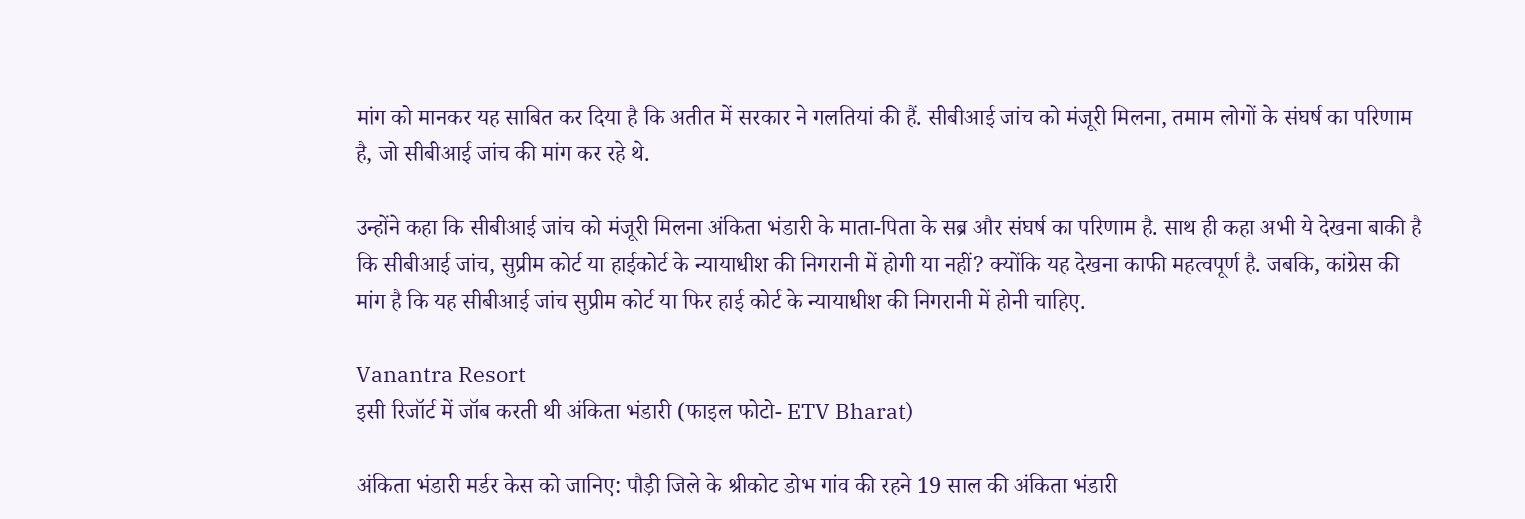मांग को मानकर यह साबित कर दिया है कि अतीत में सरकार ने गलतियां की हैं. सीबीआई जांच को मंजूरी मिलना, तमाम लोगों के संघर्ष का परिणाम है, जो सीबीआई जांच की मांग कर रहे थे.

उन्होंने कहा कि सीबीआई जांच को मंजूरी मिलना अंकिता भंडारी के माता-पिता के सब्र और संघर्ष का परिणाम है. साथ ही कहा अभी ये देखना बाकी है कि सीबीआई जांच, सुप्रीम कोर्ट या हाईकोर्ट के न्यायाधीश की निगरानी में होगी या नहीं? क्योंकि यह देखना काफी महत्वपूर्ण है. जबकि, कांग्रेस की मांग है कि यह सीबीआई जांच सुप्रीम कोर्ट या फिर हाई कोर्ट के न्यायाधीश की निगरानी में होनी चाहिए.

Vanantra Resort
इसी रिजॉर्ट में जॉब करती थी अंकिता भंडारी (फाइल फोटो- ETV Bharat)

अंकिता भंडारी मर्डर केस को जानिए: पौड़ी जिले के श्रीकोट डोभ गांव की रहने 19 साल की अंकिता भंडारी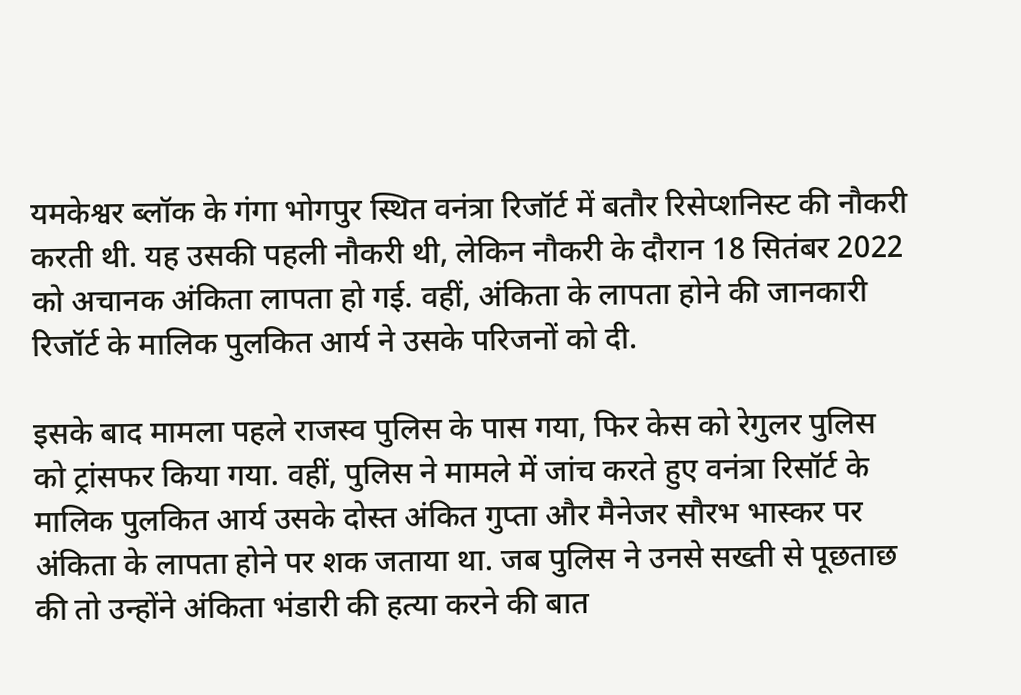यमकेश्वर ब्लॉक के गंगा भोगपुर स्थित वनंत्रा रिजॉर्ट में बतौर रिसेप्शनिस्ट की नौकरी करती थी. यह उसकी पहली नौकरी थी, लेकिन नौकरी के दौरान 18 सितंबर 2022 को अचानक अंकिता लापता हो गई. वहीं, अंकिता के लापता होने की जानकारी रिजॉर्ट के मालिक पुलकित आर्य ने उसके परिजनों को दी.

इसके बाद मामला पहले राजस्व पुलिस के पास गया, फिर केस को रेगुलर पुलिस को ट्रांसफर किया गया. वहीं, पुलिस ने मामले में जांच करते हुए वनंत्रा रिसॉर्ट के मालिक पुलकित आर्य उसके दोस्त अंकित गुप्ता और मैनेजर सौरभ भास्कर पर अंकिता के लापता होने पर शक जताया था. जब पुलिस ने उनसे सख्ती से पूछताछ की तो उन्होंने अंकिता भंडारी की हत्या करने की बात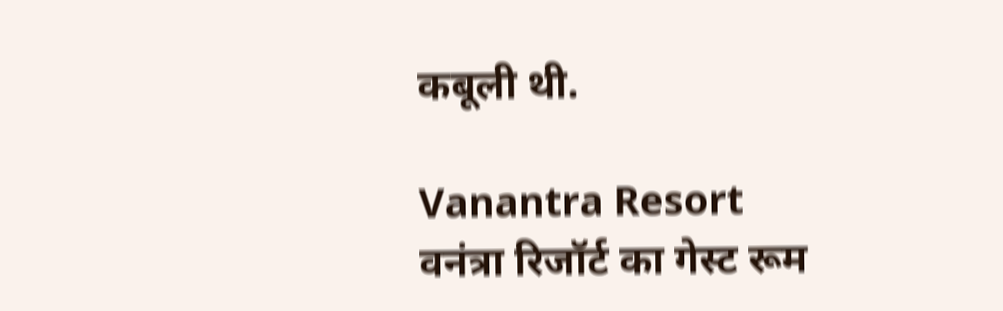कबूली थी.

Vanantra Resort
वनंत्रा रिजॉर्ट का गेस्ट रूम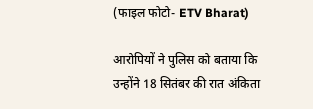(फाइल फोटो- ETV Bharat)

आरोपियों ने पुलिस को बताया कि उन्होंने 18 सितंबर की रात अंकिता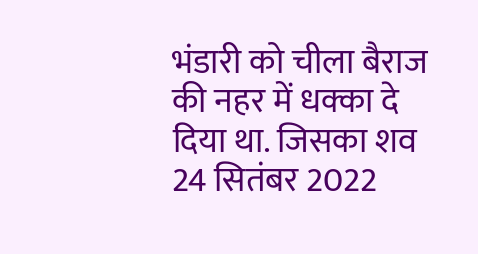भंडारी को चीला बैराज की नहर में धक्का दे दिया था. जिसका शव 24 सितंबर 2022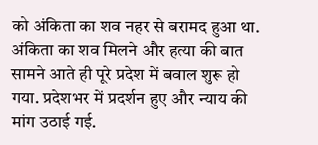को अंकिता का शव नहर से बरामद हुआ था. अंकिता का शव मिलने और हत्या की बात सामने आते ही पूरे प्रदेश में बवाल शुरू हो गया. प्रदेशभर में प्रदर्शन हुए और न्याय की मांग उठाई गई.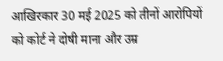आखिरकार 30 मई 2025 को तीनों आरोपियों को कोर्ट ने दोषी माना और उम्र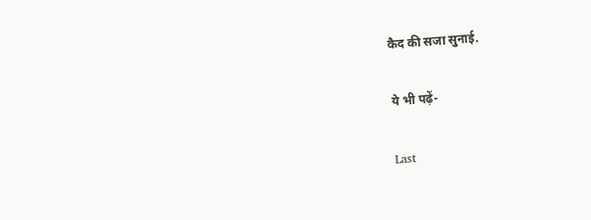कैद की सजा सुनाई.

ये भी पढ़ें-

Last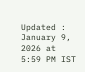Updated : January 9, 2026 at 5:59 PM IST